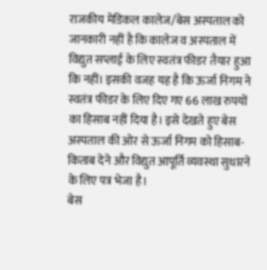राजकीय मेडिकल कालेज/बेस अस्पताल को जानकारी नहीं है कि कालेज व अस्पताल में विद्युत सप्लाई के लिए स्वतंत्र फीडर तैयार हुआ कि नहीं। इसकी वजह यह है कि ऊर्जा निगम ने स्वतंत्र फीडर के लिए दिए गए 66 लाख रुपयों का हिसाब नहीं दिया है। इसे देखते हुए बेस अस्पताल की ओर से ऊर्जा निगम को हिसाब-किताब देने और विद्युत आपूर्ति व्यवस्था सुधारने के लिए पत्र भेजा है।
बेस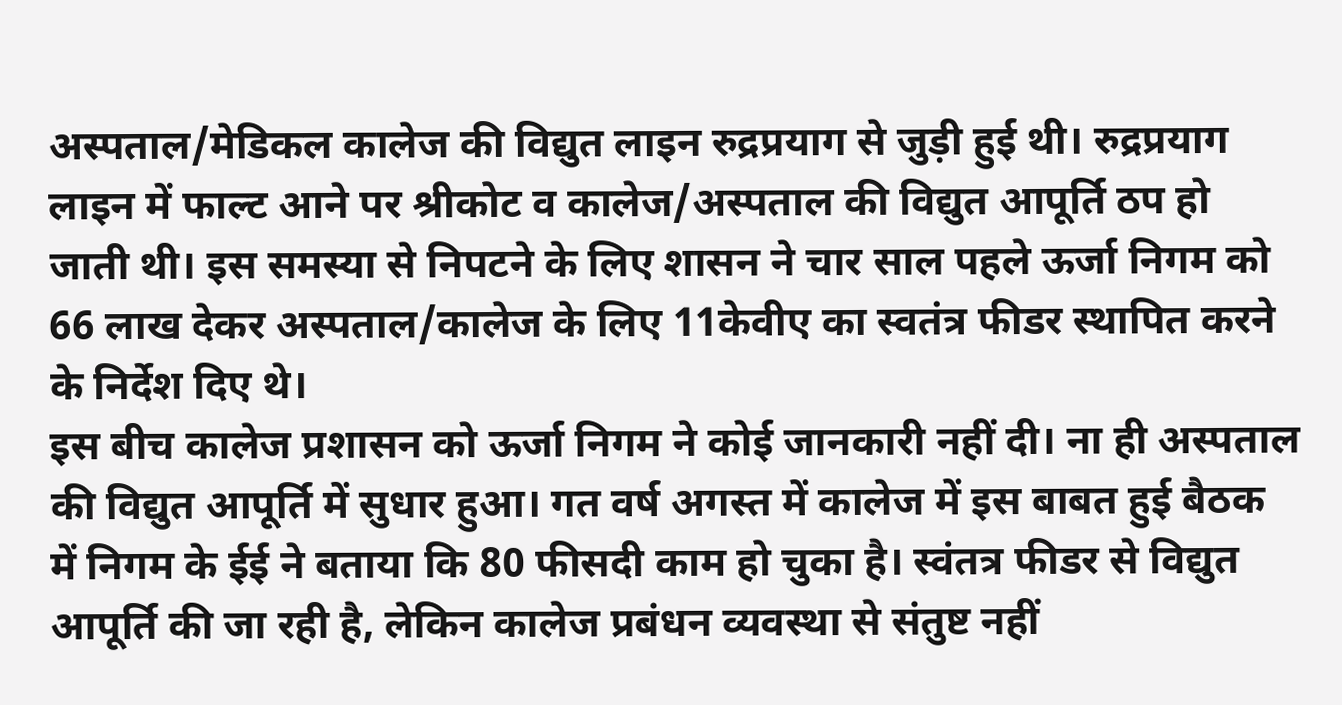अस्पताल/मेडिकल कालेज की विद्युत लाइन रुद्रप्रयाग से जुड़ी हुई थी। रुद्रप्रयाग लाइन में फाल्ट आने पर श्रीकोट व कालेज/अस्पताल की विद्युत आपूर्ति ठप हो जाती थी। इस समस्या से निपटने के लिए शासन ने चार साल पहले ऊर्जा निगम को 66 लाख देकर अस्पताल/कालेज के लिए 11केवीए का स्वतंत्र फीडर स्थापित करने के निर्देश दिए थे।
इस बीच कालेज प्रशासन को ऊर्जा निगम ने कोई जानकारी नहीं दी। ना ही अस्पताल की विद्युत आपूर्ति में सुधार हुआ। गत वर्ष अगस्त में कालेज में इस बाबत हुई बैठक में निगम के ईई ने बताया कि 80 फीसदी काम हो चुका है। स्वंतत्र फीडर से विद्युत आपूर्ति की जा रही है, लेकिन कालेज प्रबंधन व्यवस्था से संतुष्ट नहीं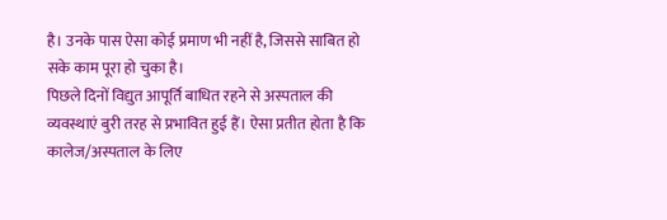है। उनके पास ऐसा कोई प्रमाण भी नहीं है, जिससे साबित हो सके काम पूरा हो चुका है।
पिछले दिनों विद्युत आपूर्ति बाधित रहने से अस्पताल की व्यवस्थाएं बुरी तरह से प्रभावित हुई हैं। ऐसा प्रतीत होता है कि कालेज/अस्पताल के लिए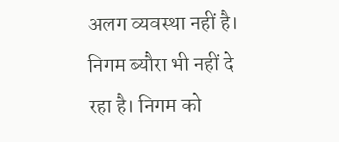अलग व्यवस्था नहीं है। निगम ब्यौरा भी नहीं दे रहा है। निगम को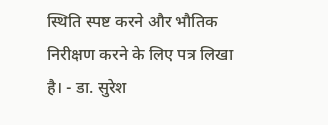स्थिति स्पष्ट करने और भौतिक निरीक्षण करने के लिए पत्र लिखा है। - डा. सुरेश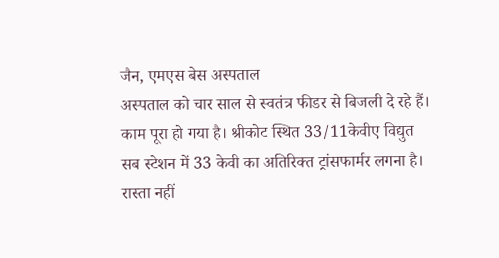जैन, एमएस बेस अस्पताल
अस्पताल को चार साल से स्वतंत्र फीडर से बिजली दे रहे हैं। काम पूरा हो गया है। श्रीकोट स्थित 33/11केवीए विद्युत सब स्टेशन में 33 केवी का अतिरिक्त ट्रांसफार्मर लगना है। रास्ता नहीं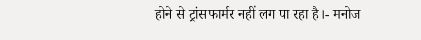होने से ट्रांसफार्मर नहीं लग पा रहा है।- मनोज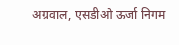अग्रवाल, एसडीओ ऊर्जा निगम